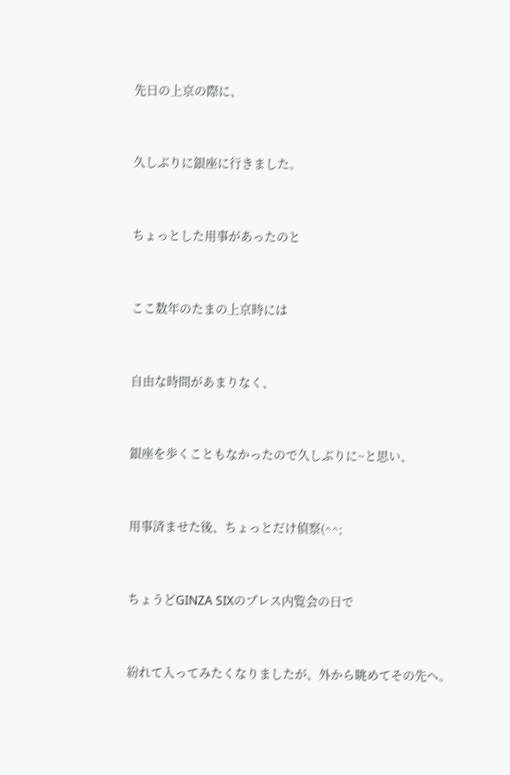先日の上京の際に、



久しぶりに銀座に行きました。



ちょっとした用事があったのと



ここ数年のたまの上京時には



自由な時間があまりなく、



銀座を歩くこともなかったので久しぶりに~と思い、



用事済ませた後、ちょっとだけ偵察(^^;



ちょうどGINZA SIXのプレス内覧会の日で



紛れて入ってみたくなりましたが、外から眺めてその先へ。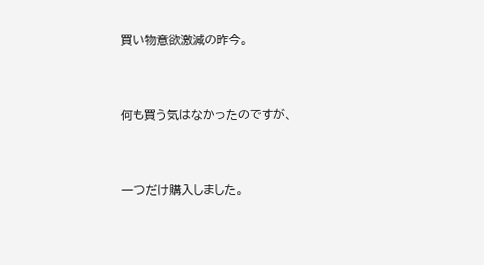買い物意欲激減の昨今。



何も買う気はなかったのですが、



一つだけ購入しました。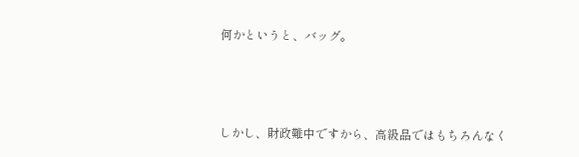何かというと、バッグ。



しかし、財政難中ですから、高級品ではもちろんなく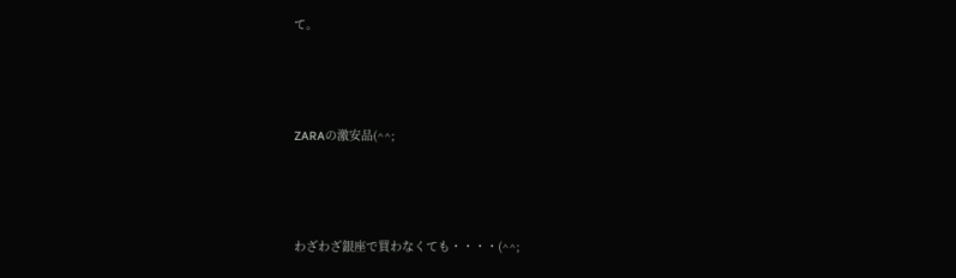て。



ZARAの激安品(^^;



わざわざ銀座で買わなくても・・・・(^^;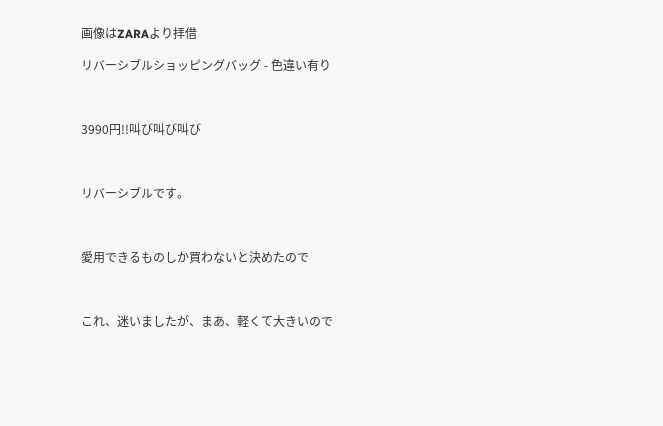画像はZARAより拝借

リバーシブルショッピングバッグ - 色違い有り



3990円!!叫び叫び叫び



リバーシブルです。



愛用できるものしか買わないと決めたので



これ、迷いましたが、まあ、軽くて大きいので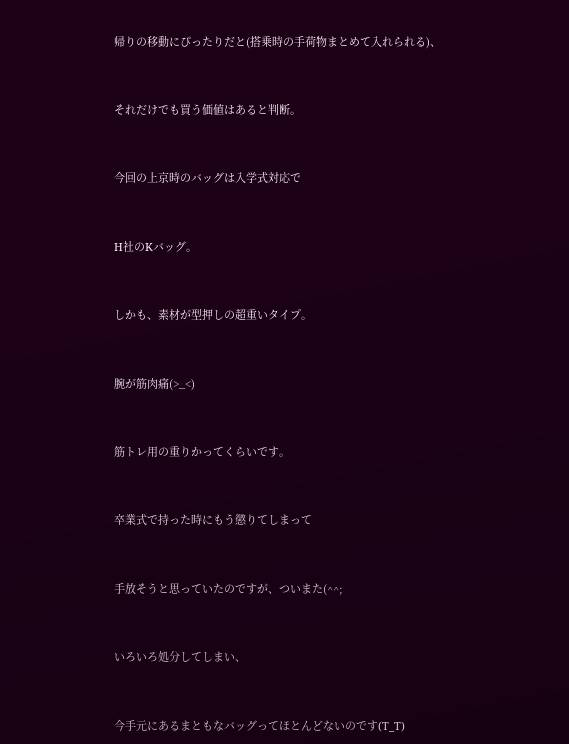帰りの移動にぴったりだと(搭乗時の手荷物まとめて入れられる)、



それだけでも買う価値はあると判断。



今回の上京時のバッグは入学式対応で



H社のKバッグ。



しかも、素材が型押しの超重いタイプ。



腕が筋肉痛(>_<)



筋トレ用の重りかってくらいです。



卒業式で持った時にもう懲りてしまって



手放そうと思っていたのですが、ついまた(^^;



いろいろ処分してしまい、



今手元にあるまともなバッグってほとんどないのです(T_T)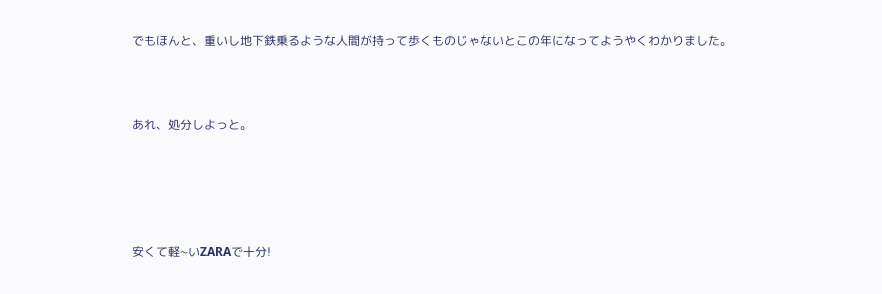でもほんと、重いし地下鉄乗るような人間が持って歩くものじゃないとこの年になってようやくわかりました。



あれ、処分しよっと。





安くて軽~いZARAで十分!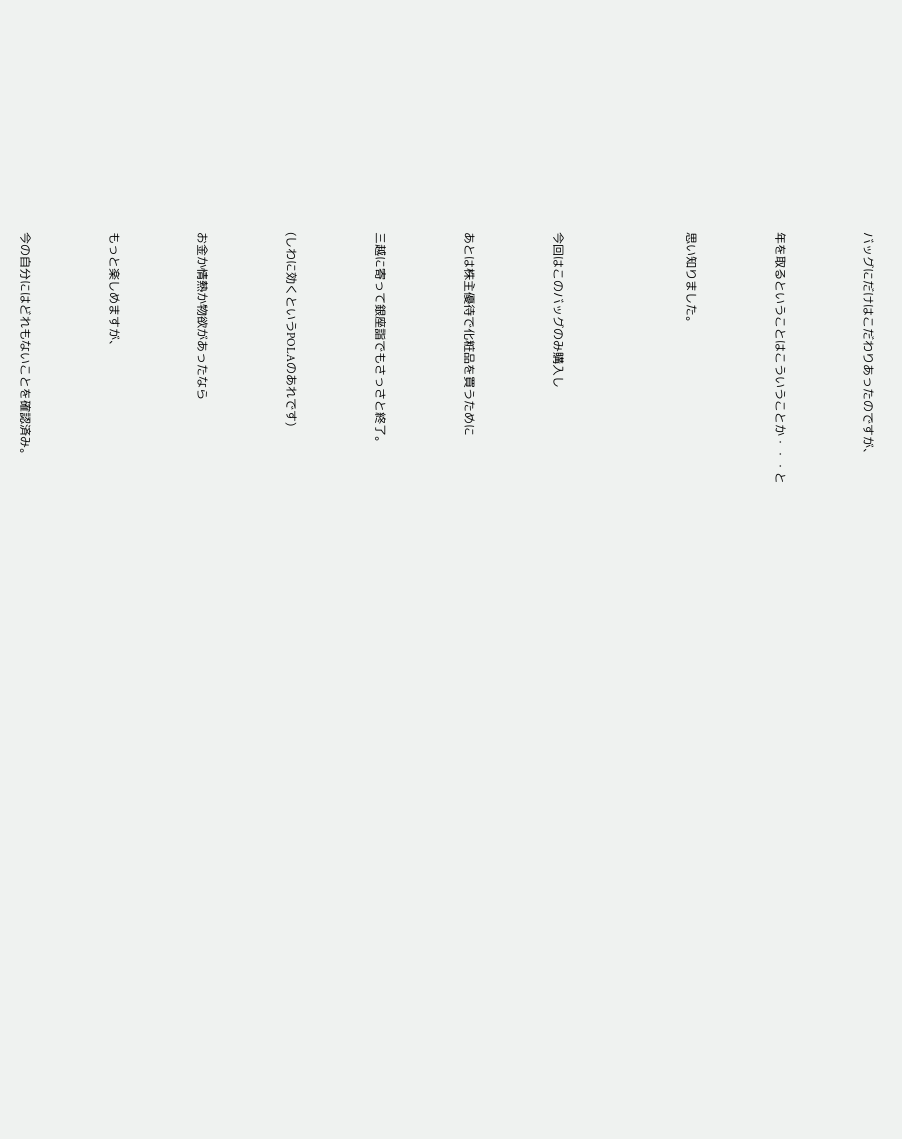バッグにだけはこだわりあったのですが、



年を取るということはこういうことか・・・と



思い知りました。





今回はこのバッグのみ購入し



あとは株主優待で化粧品を買うために



三越に寄って銀座詣でもさっさと終了。



(しわに効くというPOLAのあれです)



お金か情熱か物欲があったなら



もっと楽しめますが、



今の自分にはどれもないことを確認済み。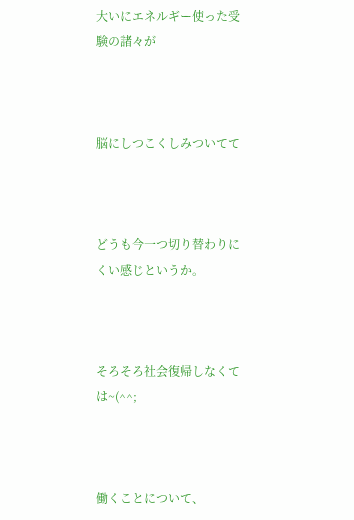大いにエネルギー使った受験の諸々が



脳にしつこくしみついてて



どうも今一つ切り替わりにくい感じというか。



そろそろ社会復帰しなくては~(^^;



働くことについて、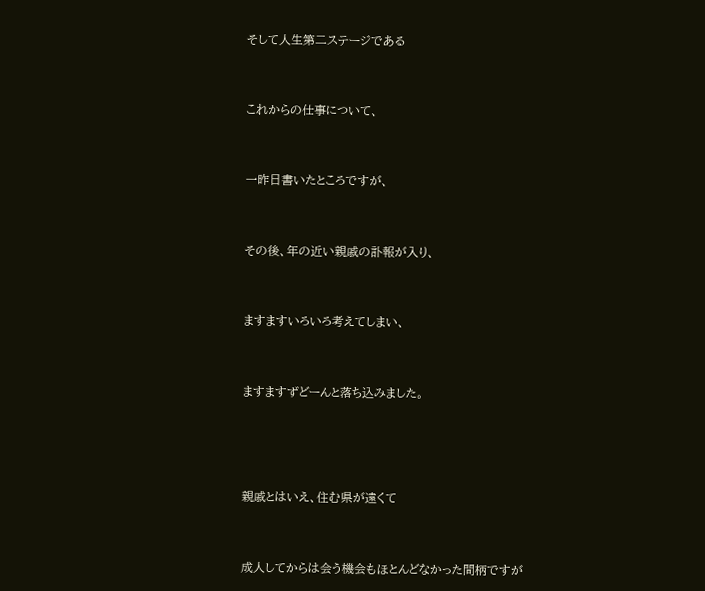そして人生第二ステージである



これからの仕事について、



一昨日書いたところですが、



その後、年の近い親戚の訃報が入り、



ますますいろいろ考えてしまい、



ますますずどーんと落ち込みました。





親戚とはいえ、住む県が遠くて



成人してからは会う機会もほとんどなかった間柄ですが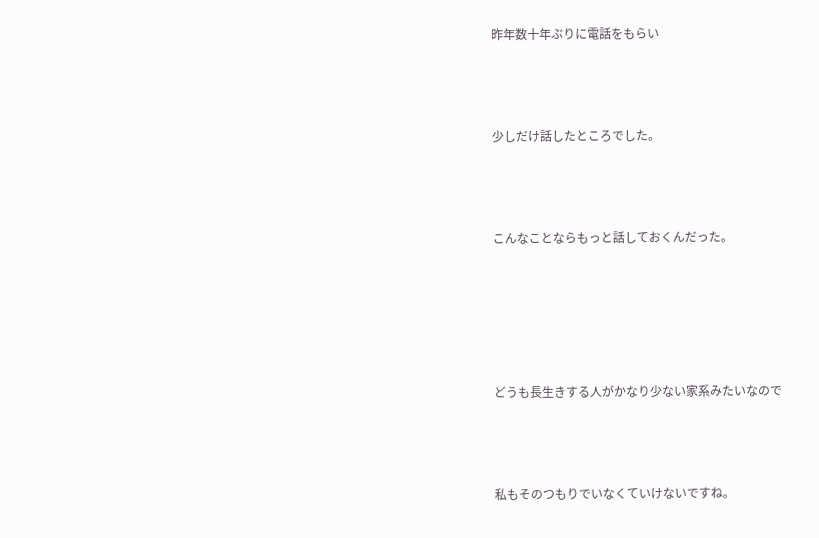昨年数十年ぶりに電話をもらい



少しだけ話したところでした。



こんなことならもっと話しておくんだった。





どうも長生きする人がかなり少ない家系みたいなので



私もそのつもりでいなくていけないですね。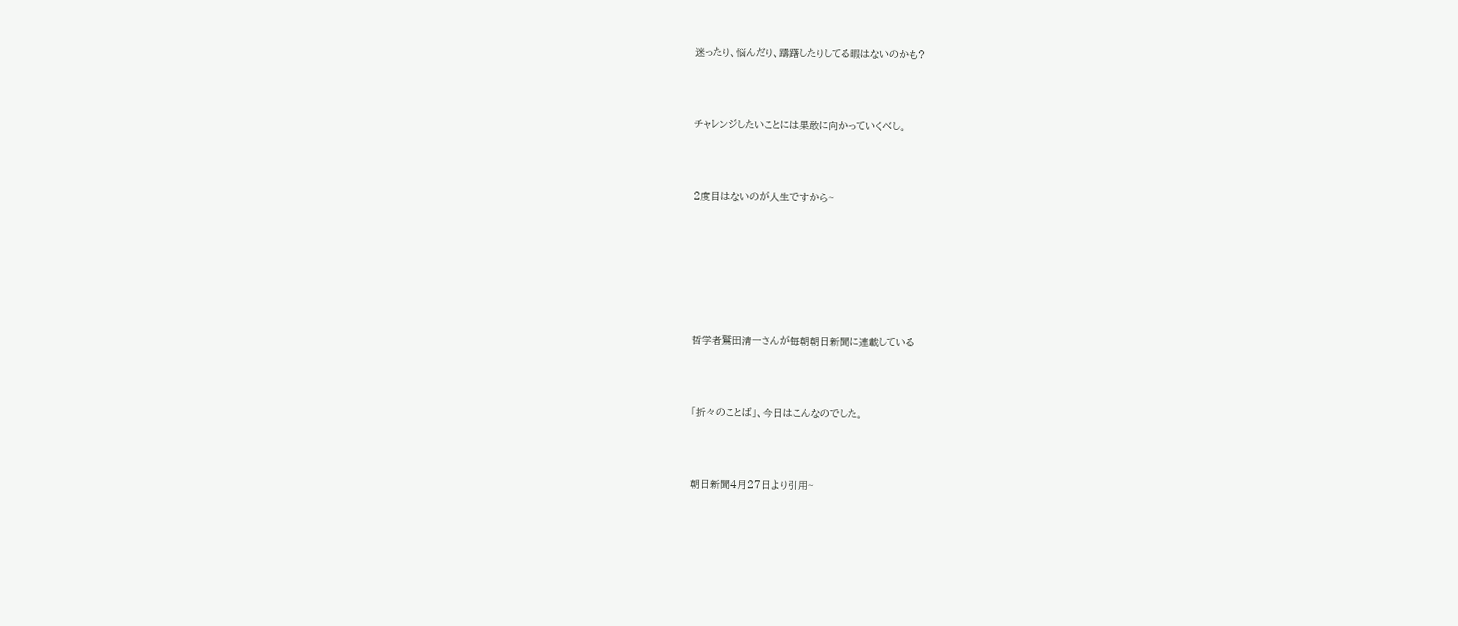迷ったり、悩んだり、躊躇したりしてる暇はないのかも?



チャレンジしたいことには果敢に向かっていくべし。



2度目はないのが人生ですから~







哲学者鷲田清一さんが毎朝朝日新聞に連載している



「折々のことば」、今日はこんなのでした。



朝日新聞4月27日より引用~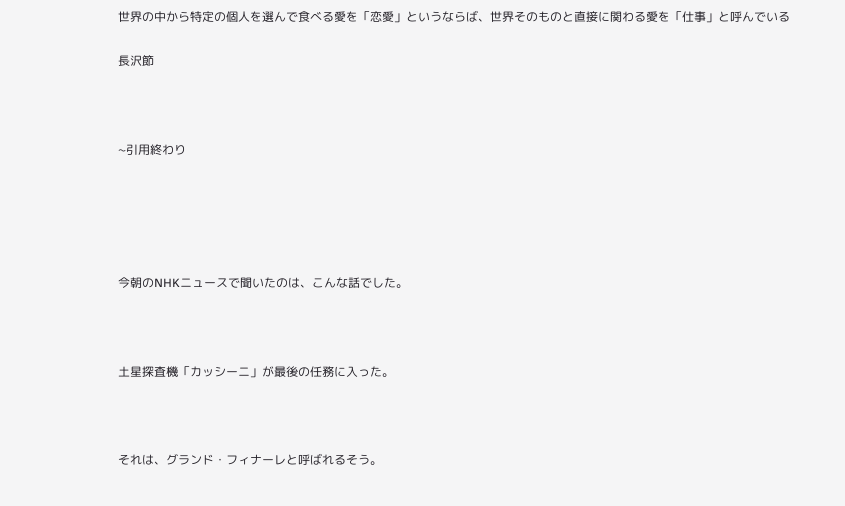世界の中から特定の個人を選んで食べる愛を「恋愛」というならば、世界そのものと直接に関わる愛を「仕事」と呼んでいる

長沢節



~引用終わり





今朝のNHKニュースで聞いたのは、こんな話でした。



土星探査機「カッシーニ」が最後の任務に入った。



それは、グランド・フィナーレと呼ばれるそう。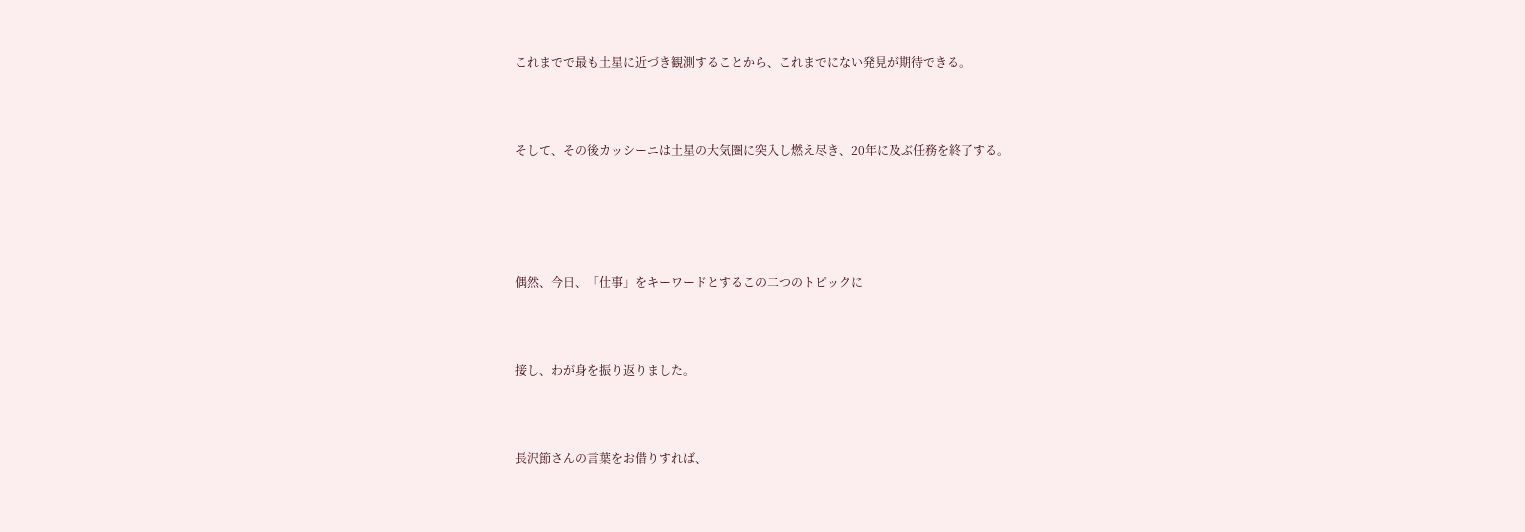これまでで最も土星に近づき観測することから、これまでにない発見が期待できる。



そして、その後カッシーニは土星の大気圏に突入し燃え尽き、20年に及ぶ任務を終了する。





偶然、今日、「仕事」をキーワードとするこの二つのトピックに



接し、わが身を振り返りました。



長沢節さんの言葉をお借りすれば、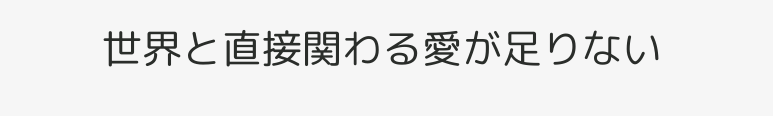世界と直接関わる愛が足りない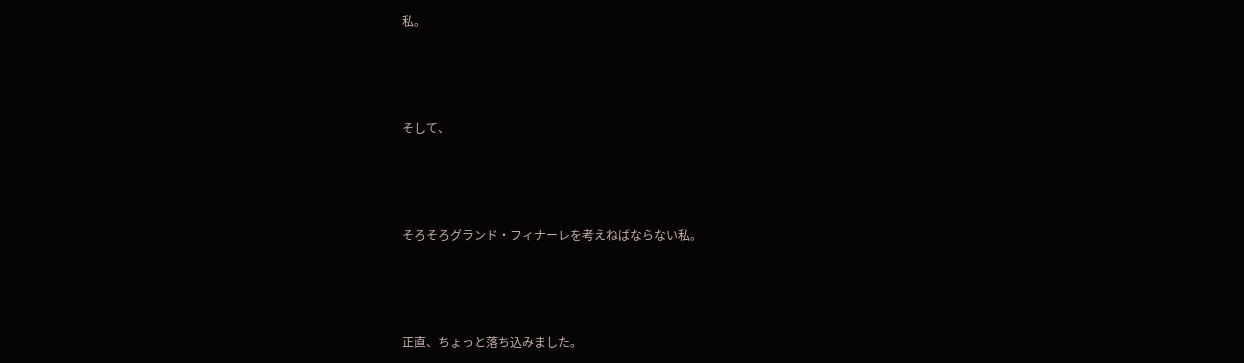私。



そして、



そろそろグランド・フィナーレを考えねばならない私。



正直、ちょっと落ち込みました。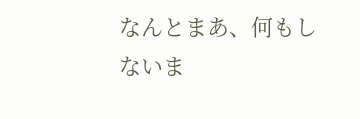なんとまあ、何もしないま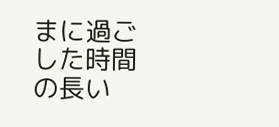まに過ごした時間の長い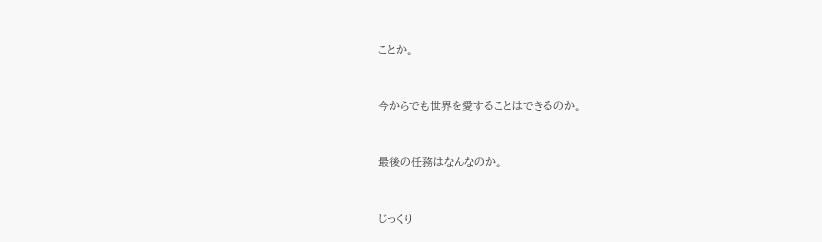ことか。



今からでも世界を愛することはできるのか。



最後の任務はなんなのか。



じっくり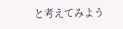と考えてみよう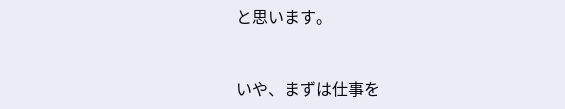と思います。



いや、まずは仕事を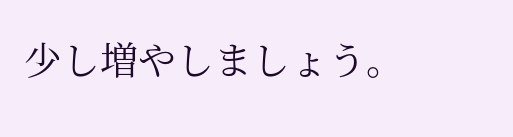少し増やしましょう。